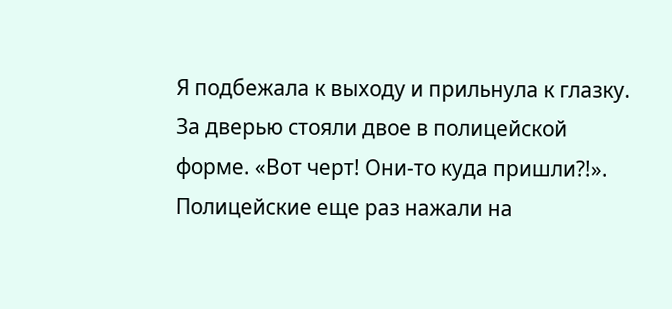Я подбежала к выходу и прильнула к глазку. За дверью стояли двое в полицейской форме. «Вот черт! Они-то куда пришли?!». Полицейские еще раз нажали на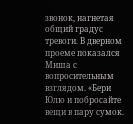звонок, нагнетая общий градус тревоги. В дверном проеме показался Миша с вопросительным взглядом. «Бери Юлю и побросайте вещи в пару сумок.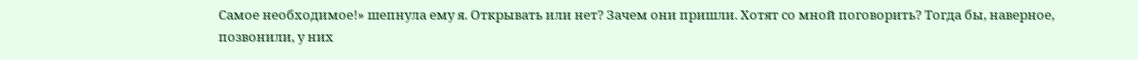Самое необходимое!» шепнула ему я. Открывать или нет? Зачем они пришли. Хотят со мной поговорить? Тогда бы, наверное, позвонили, у них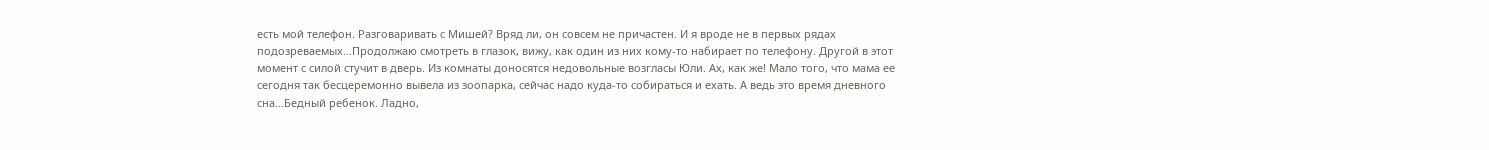есть мой телефон. Разговаривать с Мишей? Вряд ли, он совсем не причастен. И я вроде не в первых рядах подозреваемых…Продолжаю смотреть в глазок, вижу, как один из них кому-то набирает по телефону. Другой в этот момент с силой стучит в дверь. Из комнаты доносятся недовольные возгласы Юли. Ах, как же! Мало того, что мама ее сегодня так бесцеремонно вывела из зоопарка, сейчас надо куда-то собираться и ехать. А ведь это время дневного сна…Бедный ребенок. Ладно,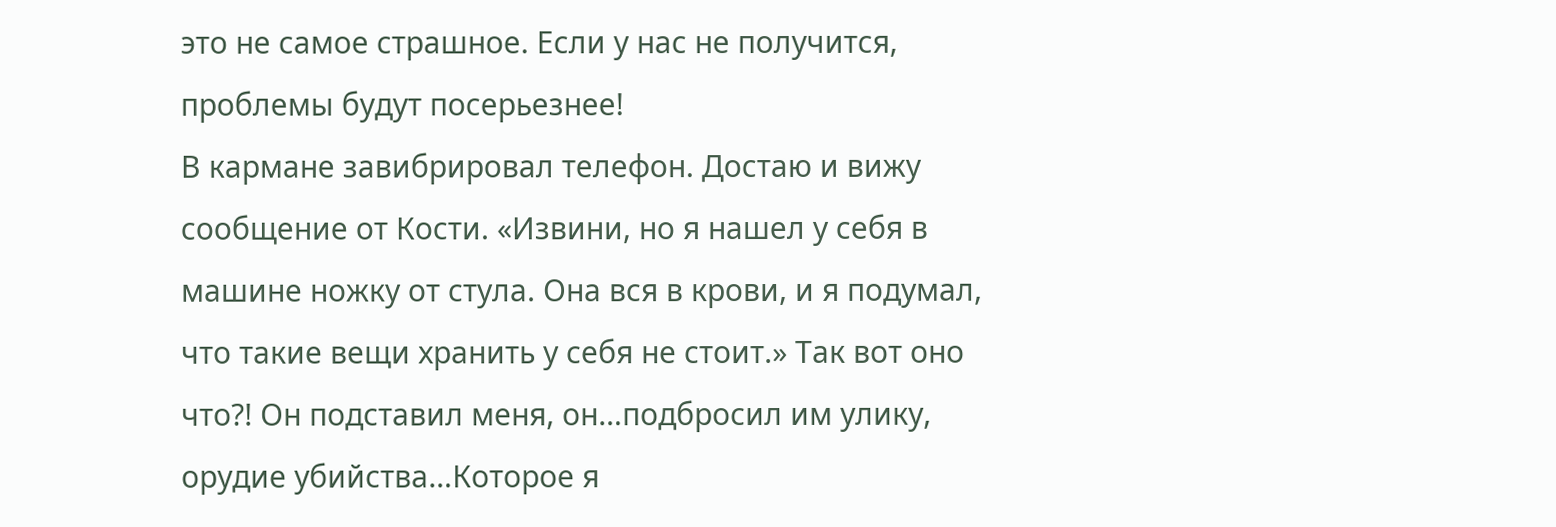это не самое страшное. Если у нас не получится, проблемы будут посерьезнее!
В кармане завибрировал телефон. Достаю и вижу сообщение от Кости. «Извини, но я нашел у себя в машине ножку от стула. Она вся в крови, и я подумал, что такие вещи хранить у себя не стоит.» Так вот оно что?! Он подставил меня, он…подбросил им улику, орудие убийства…Которое я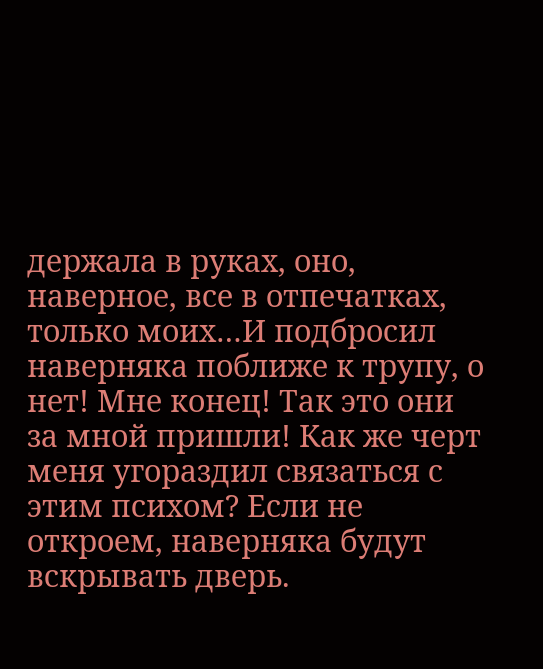держала в руках, оно, наверное, все в отпечатках, только моих…И подбросил наверняка поближе к трупу, о нет! Мне конец! Так это они за мной пришли! Как же черт меня угораздил связаться с этим психом? Если не откроем, наверняка будут вскрывать дверь.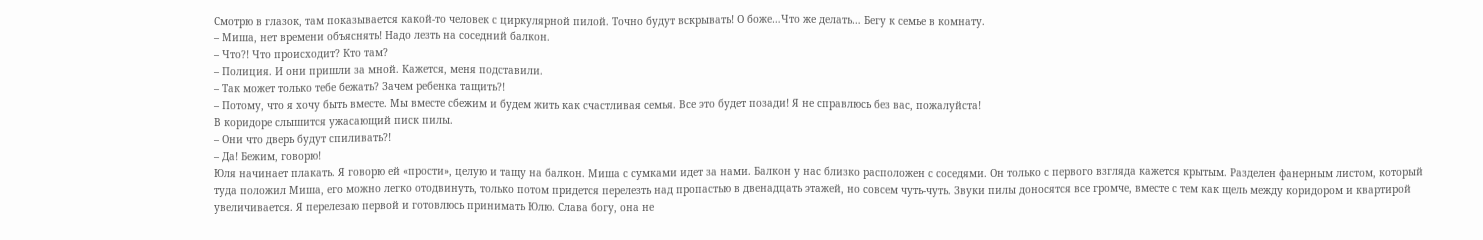Смотрю в глазок, там показывается какой-то человек с циркулярной пилой. Точно будут вскрывать! О боже…Что же делать… Бегу к семье в комнату.
– Миша, нет времени объяснять! Надо лезть на соседний балкон.
– Что?! Что происходит? Кто там?
– Полиция. И они пришли за мной. Кажется, меня подставили.
– Так может только тебе бежать? Зачем ребенка тащить?!
– Потому, что я хочу быть вместе. Мы вместе сбежим и будем жить как счастливая семья. Все это будет позади! Я не справлюсь без вас, пожалуйста!
В коридоре слышится ужасающий писк пилы.
– Они что дверь будут спиливать?!
– Да! Бежим, говорю!
Юля начинает плакать. Я говорю ей «прости», целую и тащу на балкон. Миша с сумками идет за нами. Балкон у нас близко расположен с соседями. Он только с первого взгляда кажется крытым. Разделен фанерным листом, который туда положил Миша, его можно легко отодвинуть, только потом придется перелезть над пропастью в двенадцать этажей, но совсем чуть-чуть. Звуки пилы доносятся все громче, вместе с тем как щель между коридором и квартирой увеличивается. Я перелезаю первой и готовлюсь принимать Юлю. Слава богу, она не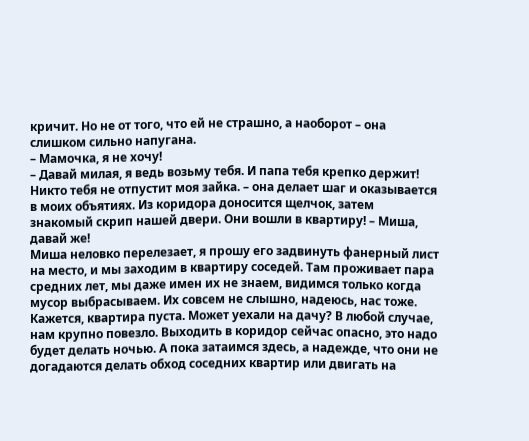кричит. Но не от того, что ей не страшно, а наоборот – она слишком сильно напугана.
– Мамочка, я не хочу!
– Давай милая, я ведь возьму тебя. И папа тебя крепко держит! Никто тебя не отпустит моя зайка. – она делает шаг и оказывается в моих объятиях. Из коридора доносится щелчок, затем знакомый скрип нашей двери. Они вошли в квартиру! – Миша, давай же!
Миша неловко перелезает, я прошу его задвинуть фанерный лист на место, и мы заходим в квартиру соседей. Там проживает пара средних лет, мы даже имен их не знаем, видимся только когда мусор выбрасываем. Их совсем не слышно, надеюсь, нас тоже. Кажется, квартира пуста. Может уехали на дачу? В любой случае, нам крупно повезло. Выходить в коридор сейчас опасно, это надо будет делать ночью. А пока затаимся здесь, а надежде, что они не догадаются делать обход соседних квартир или двигать на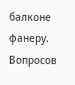балконе фанеру.
Вопросов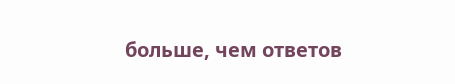больше, чем ответов